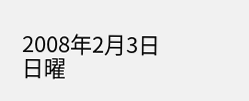2008年2月3日日曜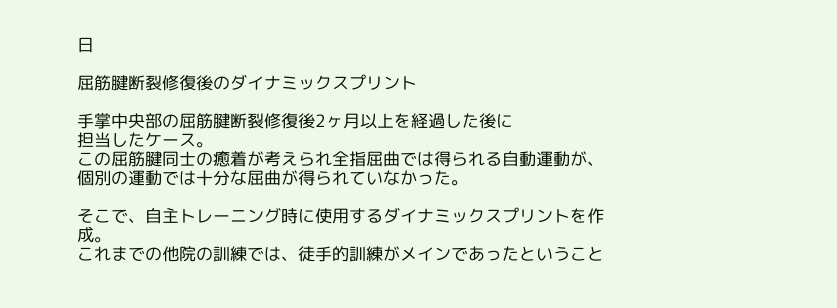日

屈筋腱断裂修復後のダイナミックスプリント

手掌中央部の屈筋腱断裂修復後2ヶ月以上を経過した後に
担当したケース。
この屈筋腱同士の癒着が考えられ全指屈曲では得られる自動運動が、
個別の運動では十分な屈曲が得られていなかった。

そこで、自主トレーニング時に使用するダイナミックスプリントを作成。
これまでの他院の訓練では、徒手的訓練がメインであったということ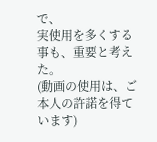で、
実使用を多くする事も、重要と考えた。
(動画の使用は、ご本人の許諾を得ています)